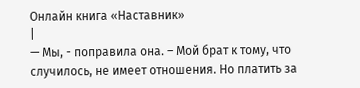Онлайн книга «Наставник»
|
— Мы, - поправила она. – Мой брат к тому, что случилось, не имеет отношения. Но платить за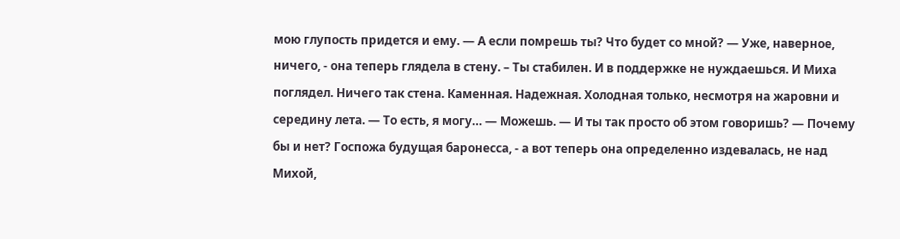мою глупость придется и ему. — А если помрешь ты? Что будет со мной? — Уже, наверное, ничего, - она теперь глядела в стену. – Ты стабилен. И в поддержке не нуждаешься. И Миха поглядел. Ничего так стена. Каменная. Надежная. Холодная только, несмотря на жаровни и середину лета. — То есть, я могу… — Можешь. — И ты так просто об этом говоришь? — Почему бы и нет? Госпожа будущая баронесса, - а вот теперь она определенно издевалась, не над Михой,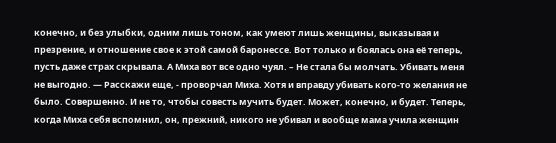конечно, и без улыбки, одним лишь тоном, как умеют лишь женщины, выказывая и презрение, и отношение свое к этой самой баронессе. Вот только и боялась она её теперь, пусть даже страх скрывала. А Миха вот все одно чуял. – Не стала бы молчать. Убивать меня не выгодно. — Расскажи еще, - проворчал Миха. Хотя и вправду убивать кого-то желания не было. Совершенно. И не то, чтобы совесть мучить будет. Может, конечно, и будет. Теперь, когда Миха себя вспомнил, он, прежний, никого не убивал и вообще мама учила женщин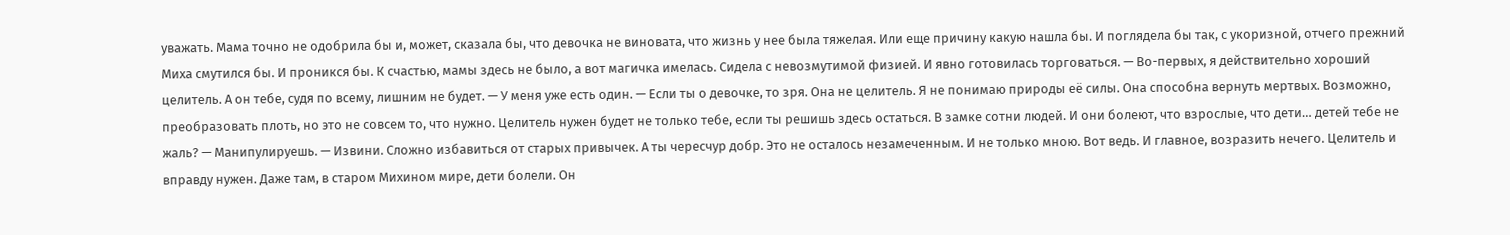уважать. Мама точно не одобрила бы и, может, сказала бы, что девочка не виновата, что жизнь у нее была тяжелая. Или еще причину какую нашла бы. И поглядела бы так, с укоризной, отчего прежний Миха смутился бы. И проникся бы. К счастью, мамы здесь не было, а вот магичка имелась. Сидела с невозмутимой физией. И явно готовилась торговаться. — Во-первых, я действительно хороший целитель. А он тебе, судя по всему, лишним не будет. — У меня уже есть один. — Если ты о девочке, то зря. Она не целитель. Я не понимаю природы её силы. Она способна вернуть мертвых. Возможно, преобразовать плоть, но это не совсем то, что нужно. Целитель нужен будет не только тебе, если ты решишь здесь остаться. В замке сотни людей. И они болеют, что взрослые, что дети… детей тебе не жаль? — Манипулируешь. — Извини. Сложно избавиться от старых привычек. А ты чересчур добр. Это не осталось незамеченным. И не только мною. Вот ведь. И главное, возразить нечего. Целитель и вправду нужен. Даже там, в старом Михином мире, дети болели. Он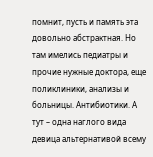помнит, пусть и память эта довольно абстрактная. Но там имелись педиатры и прочие нужные доктора, еще поликлиники, анализы и больницы. Антибиотики. А тут – одна наглого вида девица альтернативой всему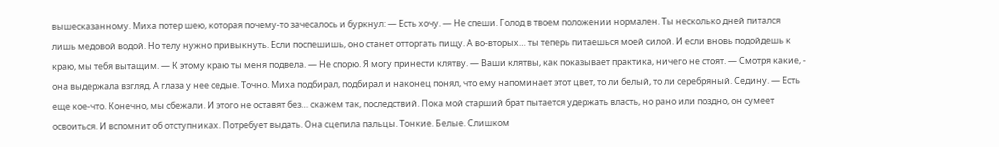вышесказанному. Миха потер шею, которая почему-то зачесалось и буркнул: — Есть хочу. — Не спеши. Голод в твоем положении нормален. Ты несколько дней питался лишь медовой водой. Но телу нужно привыкнуть. Если поспешишь, оно станет отторгать пищу. А во-вторых… ты теперь питаешься моей силой. И если вновь подойдешь к краю, мы тебя вытащим. — К этому краю ты меня подвела. — Не спорю. Я могу принести клятву. — Ваши клятвы, как показывает практика, ничего не стоят. — Смотря какие, - она выдержала взгляд. А глаза у нее седые. Точно. Миха подбирал, подбирал и наконец понял, что ему напоминает этот цвет, то ли белый, то ли серебряный. Седину. — Есть еще кое-что. Конечно, мы сбежали. И этого не оставят без… скажем так, последствий. Пока мой старший брат пытается удержать власть, но рано или поздно, он сумеет освоиться. И вспомнит об отступниках. Потребует выдать. Она сцепила пальцы. Тонкие. Белые. Слишком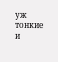уж тонкие и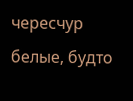чересчур белые, будто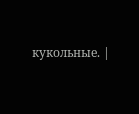кукольные. |